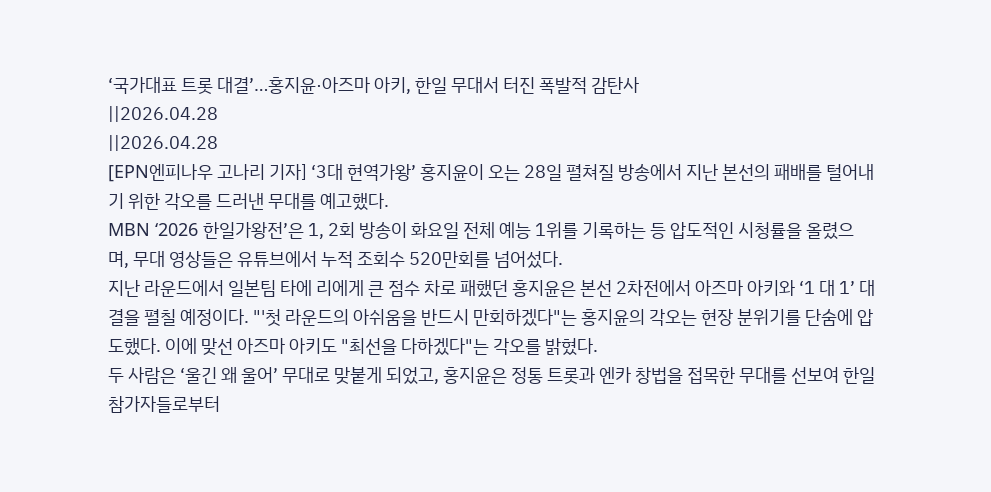‘국가대표 트롯 대결’…홍지윤·아즈마 아키, 한일 무대서 터진 폭발적 감탄사
||2026.04.28
||2026.04.28
[EPN엔피나우 고나리 기자] ‘3대 현역가왕’ 홍지윤이 오는 28일 펼쳐질 방송에서 지난 본선의 패배를 털어내기 위한 각오를 드러낸 무대를 예고했다.
MBN ‘2026 한일가왕전’은 1, 2회 방송이 화요일 전체 예능 1위를 기록하는 등 압도적인 시청률을 올렸으며, 무대 영상들은 유튜브에서 누적 조회수 520만회를 넘어섰다.
지난 라운드에서 일본팀 타에 리에게 큰 점수 차로 패했던 홍지윤은 본선 2차전에서 아즈마 아키와 ‘1 대 1’ 대결을 펼칠 예정이다. "'첫 라운드의 아쉬움을 반드시 만회하겠다"는 홍지윤의 각오는 현장 분위기를 단숨에 압도했다. 이에 맞선 아즈마 아키도 "최선을 다하겠다"는 각오를 밝혔다.
두 사람은 ‘울긴 왜 울어’ 무대로 맞붙게 되었고, 홍지윤은 정통 트롯과 엔카 창법을 접목한 무대를 선보여 한일 참가자들로부터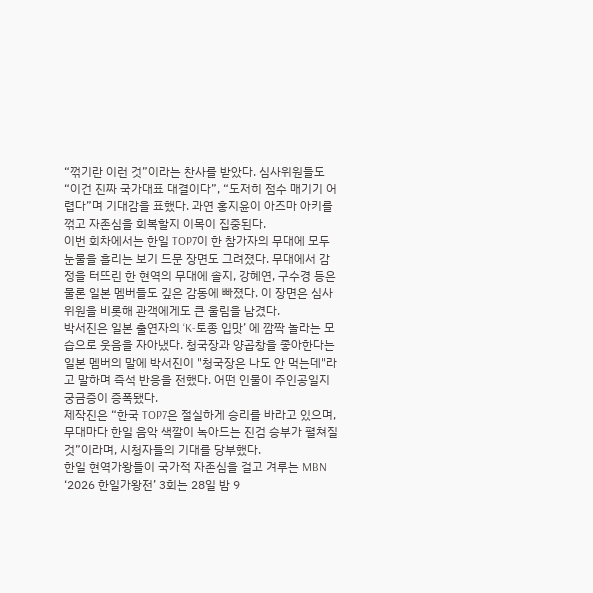“꺾기란 이런 것”이라는 찬사를 받았다. 심사위원들도 “이건 진짜 국가대표 대결이다”, “도저히 점수 매기기 어렵다”며 기대감을 표했다. 과연 홍지윤이 아즈마 아키를 꺾고 자존심을 회복할지 이목이 집중된다.
이번 회차에서는 한일 TOP7이 한 참가자의 무대에 모두 눈물을 흘리는 보기 드문 장면도 그려졌다. 무대에서 감정을 터뜨린 한 현역의 무대에 솔지, 강혜연, 구수경 등은 물론 일본 멤버들도 깊은 감동에 빠졌다. 이 장면은 심사위원을 비롯해 관객에게도 큰 울림을 남겼다.
박서진은 일본 출연자의 ‘K-토종 입맛’ 에 깜짝 놀라는 모습으로 웃음을 자아냈다. 청국장과 양곱창을 좋아한다는 일본 멤버의 말에 박서진이 "청국장은 나도 안 먹는데"라고 말하며 즉석 반응을 전했다. 어떤 인물이 주인공일지 궁금증이 증폭됐다.
제작진은 “한국 TOP7은 절실하게 승리를 바라고 있으며, 무대마다 한일 음악 색깔이 녹아드는 진검 승부가 펼쳐질 것”이라며, 시청자들의 기대를 당부했다.
한일 현역가왕들이 국가적 자존심을 걸고 겨루는 MBN ‘2026 한일가왕전’ 3회는 28일 밤 9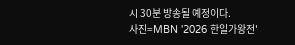시 30분 방송될 예정이다.
사진=MBN '2026 한일가왕전'